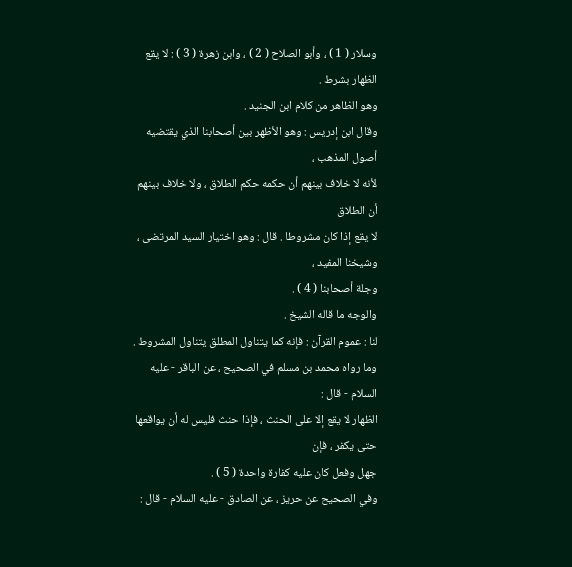وسلار ( 1 ) ، وأبو الصلاح ( 2 ) ، وابن زهرة ( 3 ) : لا يقع الظهار بشرط .
وهو الظاهر من كلام ابن الجنيد .
وقال ابن إدريس : وهو الأظهر بين أصحابنا الذي يقتضيه أصول المذهب ،
لأنه لا خلاف بينهم أن حكمه حكم الطلاق ، ولا خلاف بينهم أن الطلاق
لا يقع إذا كان مشروطا . قال : وهو اختيار السيد المرتضى ، وشيخنا المفيد ،
وجلة أصحابنا ( 4 ) .
والوجه ما قاله الشيخ .
لنا : عموم القرآن : فإنه كما يتناول المطلق يتناول المشروط .
وما رواه محمد بن مسلم في الصحيح ، عن الباقر - عليه السلام - قال :
الظهار لا يقع إلا على الحنث ، فإذا حنث فليس له أن يواقعها حتى يكفر ، فإن
جهل وفعل كان عليه كفارة واحدة ( 5 ) .
وفي الصحيح عن حريز ، عن الصادق - عليه السلام - قال :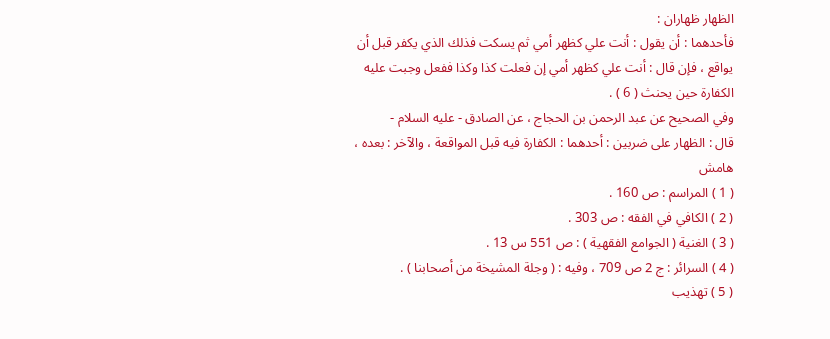الظهار ظهاران :
فأحدهما : أن يقول : أنت علي كظهر أمي ثم يسكت فذلك الذي يكفر قبل أن
يواقع ، فإن قال : أنت علي كظهر أمي إن فعلت كذا وكذا ففعل وجبت عليه
الكفارة حين يحنث ( 6 ) .
وفي الصحيح عن عبد الرحمن بن الحجاج ، عن الصادق - عليه السلام -
قال : الظهار على ضربين : أحدهما : الكفارة فيه قبل المواقعة ، والآخر : بعده ،
هامش
( 1 ) المراسم : ص 160 .
( 2 ) الكافي في الفقه : ص 303 .
( 3 ) الغنية ( الجوامع الفقهية ) : ص 551 س 13 .
( 4 ) السرائر : ج 2 ص 709 ، وفيه : ( وجلة المشيخة من أصحابنا ) .
( 5 ) تهذيب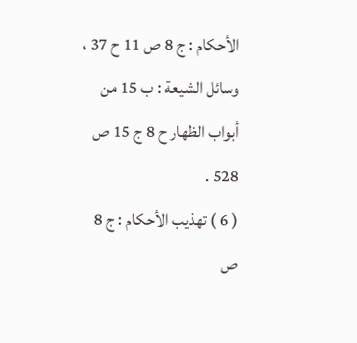الأحكام : ج 8 ص 11 ح 37 ، وسائل الشيعة : ب 15 من أبواب الظهار ح 8 ج 15 ص 528 .
( 6 ) تهذيب الأحكام : ج 8 ص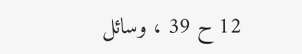12 ح 39 ، وسائل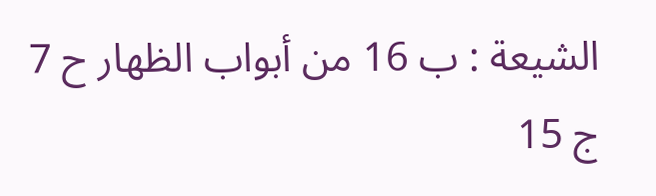الشيعة : ب 16 من أبواب الظهار ح 7 ج 15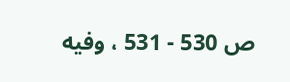ص 530 - 531 ، وفيه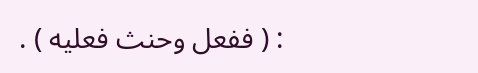: ( ففعل وحنث فعليه ) .